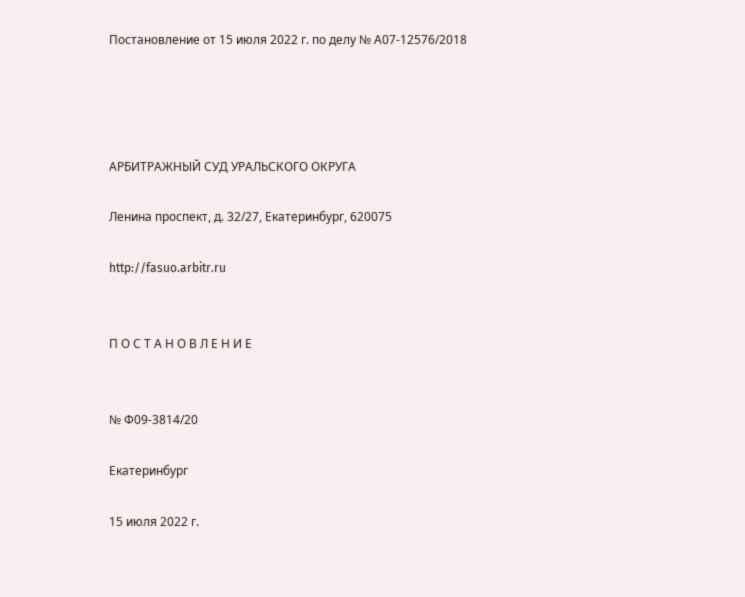Постановление от 15 июля 2022 г. по делу № А07-12576/2018




АРБИТРАЖНЫЙ СУД УРАЛЬСКОГО ОКРУГА

Ленина проспект, д. 32/27, Екатеринбург, 620075

http://fasuo.arbitr.ru


П О С Т А Н О В Л Е Н И Е


№ Ф09-3814/20

Екатеринбург

15 июля 2022 г.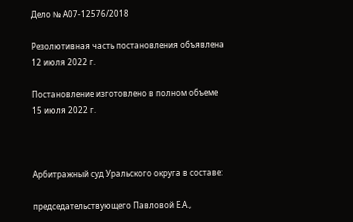Дело № А07-12576/2018

Резолютивная часть постановления объявлена 12 июля 2022 г.

Постановление изготовлено в полном объеме 15 июля 2022 г.



Арбитражный суд Уральского округа в составе:

председательствующего Павловой Е.А.,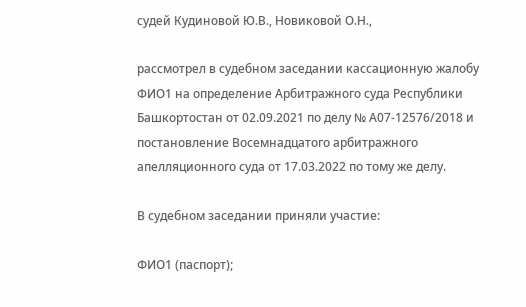судей Кудиновой Ю.В., Новиковой О.Н.,

рассмотрел в судебном заседании кассационную жалобу ФИО1 на определение Арбитражного суда Республики Башкортостан от 02.09.2021 по делу № А07-12576/2018 и постановление Восемнадцатого арбитражного апелляционного суда от 17.03.2022 по тому же делу.

В судебном заседании приняли участие:

ФИО1 (паспорт);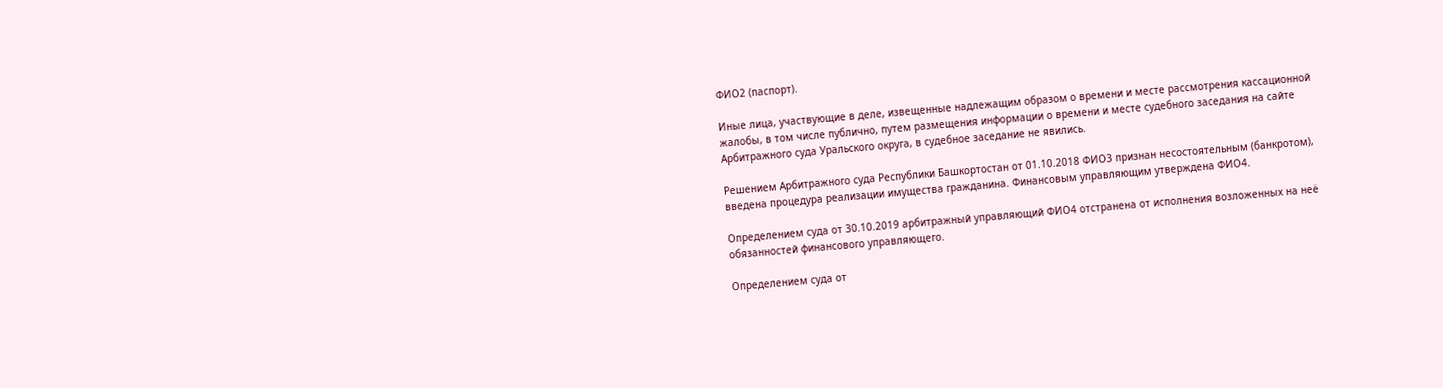ФИО2 (паспорт).

Иные лица, участвующие в деле, извещенные надлежащим образом о времени и месте рассмотрения кассационной жалобы, в том числе публично, путем размещения информации о времени и месте судебного заседания на сайте Арбитражного суда Уральского округа, в судебное заседание не явились.

Решением Арбитражного суда Республики Башкортостан от 01.10.2018 ФИО3 признан несостоятельным (банкротом), введена процедура реализации имущества гражданина. Финансовым управляющим утверждена ФИО4.

Определением суда от 30.10.2019 арбитражный управляющий ФИО4 отстранена от исполнения возложенных на неё обязанностей финансового управляющего.

Определением суда от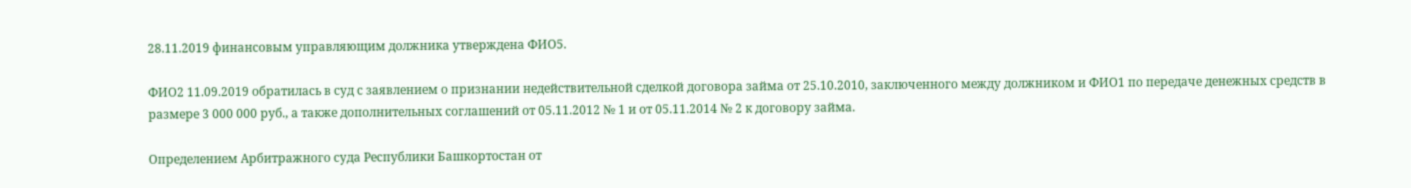28.11.2019 финансовым управляющим должника утверждена ФИО5.

ФИО2 11.09.2019 обратилась в суд с заявлением о признании недействительной сделкой договора займа от 25.10.2010, заключенного между должником и ФИО1 по передаче денежных средств в размере 3 000 000 руб., а также дополнительных соглашений от 05.11.2012 № 1 и от 05.11.2014 № 2 к договору займа.

Определением Арбитражного суда Республики Башкортостан от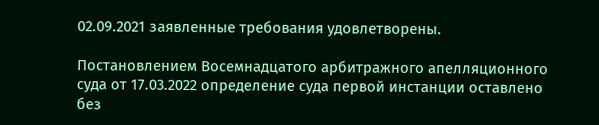02.09.2021 заявленные требования удовлетворены.

Постановлением Восемнадцатого арбитражного апелляционного суда от 17.03.2022 определение суда первой инстанции оставлено без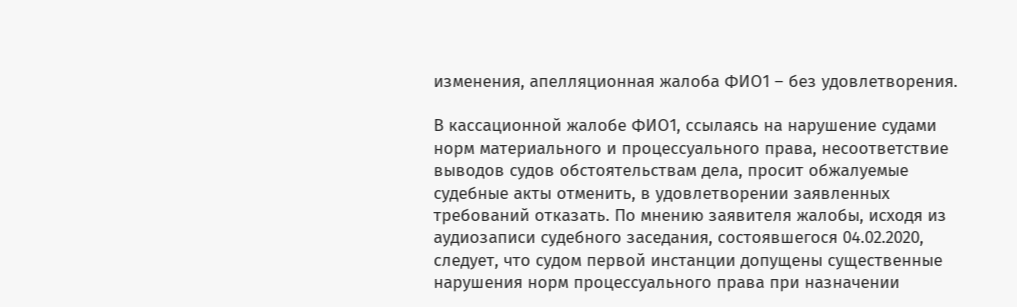изменения, апелляционная жалоба ФИО1 – без удовлетворения.

В кассационной жалобе ФИО1, ссылаясь на нарушение судами норм материального и процессуального права, несоответствие выводов судов обстоятельствам дела, просит обжалуемые судебные акты отменить, в удовлетворении заявленных требований отказать. По мнению заявителя жалобы, исходя из аудиозаписи судебного заседания, состоявшегося 04.02.2020, следует, что судом первой инстанции допущены существенные нарушения норм процессуального права при назначении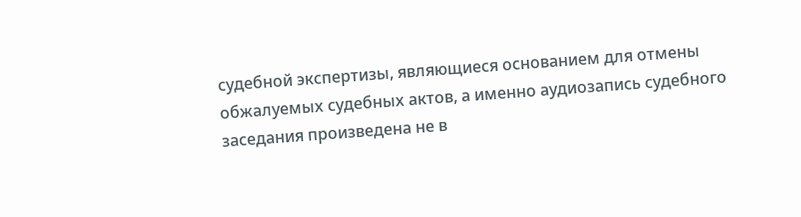судебной экспертизы, являющиеся основанием для отмены обжалуемых судебных актов, а именно аудиозапись судебного заседания произведена не в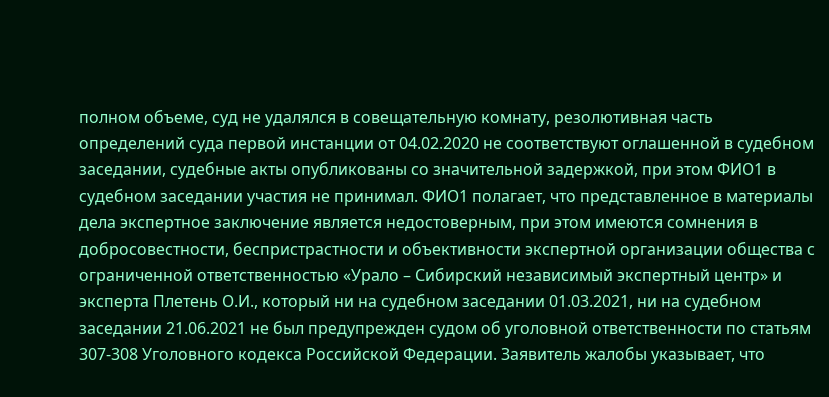полном объеме, суд не удалялся в совещательную комнату, резолютивная часть определений суда первой инстанции от 04.02.2020 не соответствуют оглашенной в судебном заседании, судебные акты опубликованы со значительной задержкой, при этом ФИО1 в судебном заседании участия не принимал. ФИО1 полагает, что представленное в материалы дела экспертное заключение является недостоверным, при этом имеются сомнения в добросовестности, беспристрастности и объективности экспертной организации общества с ограниченной ответственностью «Урало – Сибирский независимый экспертный центр» и эксперта Плетень О.И., который ни на судебном заседании 01.03.2021, ни на судебном заседании 21.06.2021 не был предупрежден судом об уголовной ответственности по статьям 307-308 Уголовного кодекса Российской Федерации. Заявитель жалобы указывает, что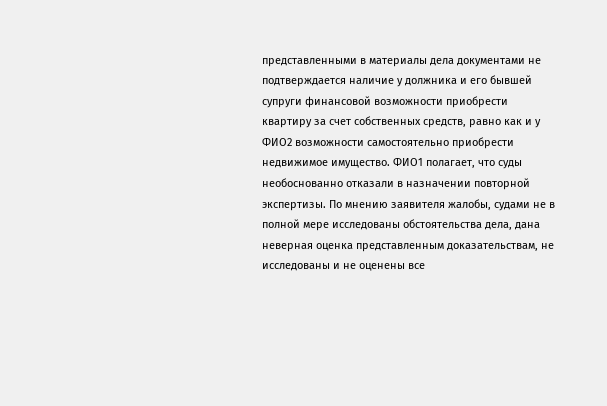представленными в материалы дела документами не подтверждается наличие у должника и его бывшей супруги финансовой возможности приобрести квартиру за счет собственных средств, равно как и у ФИО2 возможности самостоятельно приобрести недвижимое имущество. ФИО1 полагает, что суды необоснованно отказали в назначении повторной экспертизы. По мнению заявителя жалобы, судами не в полной мере исследованы обстоятельства дела, дана неверная оценка представленным доказательствам, не исследованы и не оценены все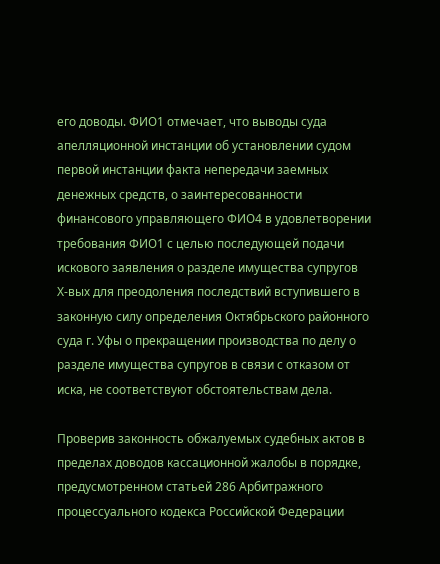его доводы. ФИО1 отмечает, что выводы суда апелляционной инстанции об установлении судом первой инстанции факта непередачи заемных денежных средств, о заинтересованности финансового управляющего ФИО4 в удовлетворении требования ФИО1 с целью последующей подачи искового заявления о разделе имущества супругов Х-вых для преодоления последствий вступившего в законную силу определения Октябрьского районного суда г. Уфы о прекращении производства по делу о разделе имущества супругов в связи с отказом от иска, не соответствуют обстоятельствам дела.

Проверив законность обжалуемых судебных актов в пределах доводов кассационной жалобы в порядке, предусмотренном статьей 286 Арбитражного процессуального кодекса Российской Федерации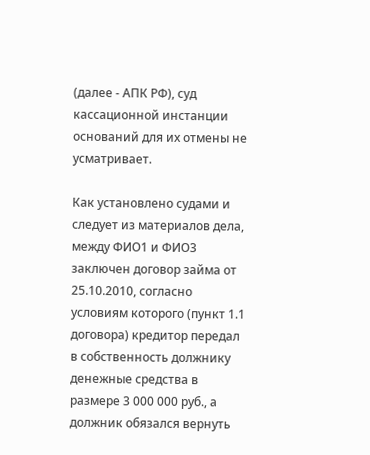(далее - АПК РФ), суд кассационной инстанции оснований для их отмены не усматривает.

Как установлено судами и следует из материалов дела, между ФИО1 и ФИО3 заключен договор займа от 25.10.2010, согласно условиям которого (пункт 1.1 договора) кредитор передал в собственность должнику денежные средства в размере 3 000 000 руб., а должник обязался вернуть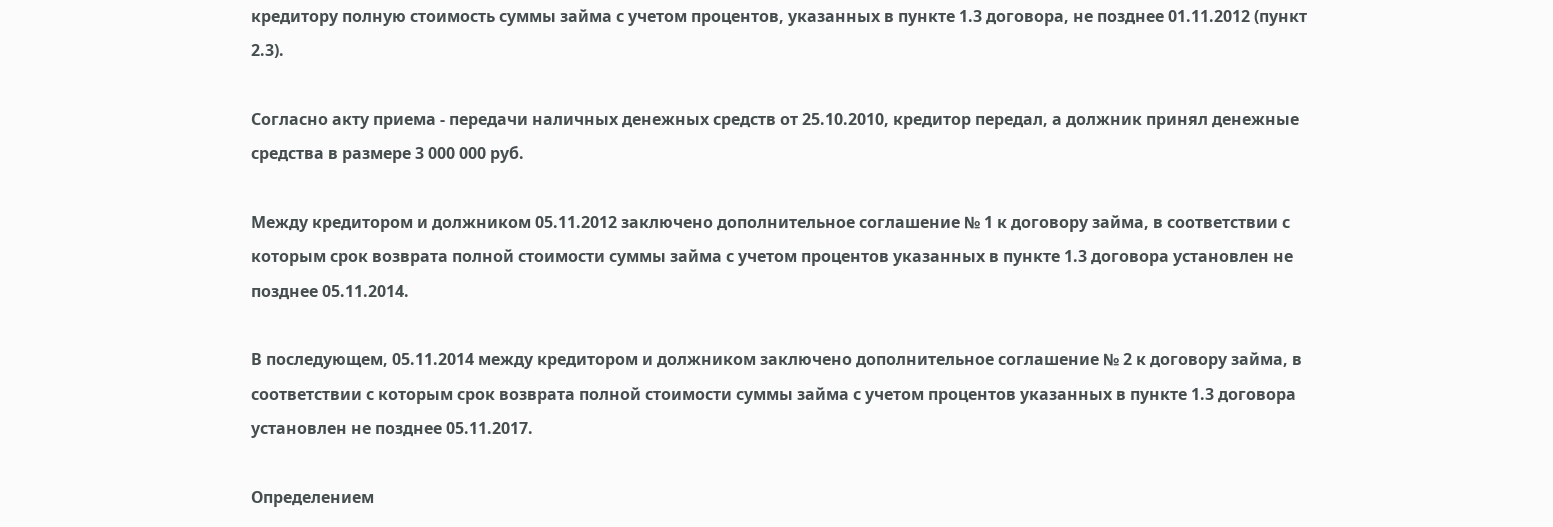кредитору полную стоимость суммы займа с учетом процентов, указанных в пункте 1.3 договора, не позднее 01.11.2012 (пункт 2.3).

Согласно акту приема - передачи наличных денежных средств от 25.10.2010, кредитор передал, а должник принял денежные средства в размере 3 000 000 руб.

Между кредитором и должником 05.11.2012 заключено дополнительное соглашение № 1 к договору займа, в соответствии с которым срок возврата полной стоимости суммы займа с учетом процентов указанных в пункте 1.3 договора установлен не позднее 05.11.2014.

В последующем, 05.11.2014 между кредитором и должником заключено дополнительное соглашение № 2 к договору займа, в соответствии с которым срок возврата полной стоимости суммы займа с учетом процентов указанных в пункте 1.3 договора установлен не позднее 05.11.2017.

Определением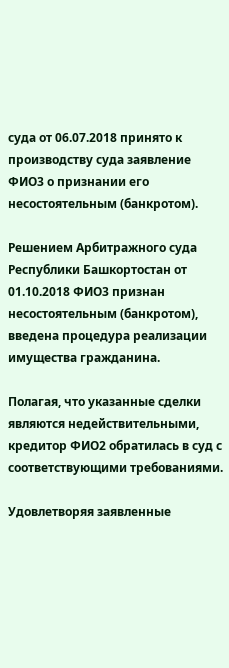суда от 06.07.2018 принято к производству суда заявление ФИО3 о признании его несостоятельным (банкротом).

Решением Арбитражного суда Республики Башкортостан от 01.10.2018 ФИО3 признан несостоятельным (банкротом), введена процедура реализации имущества гражданина.

Полагая, что указанные сделки являются недействительными, кредитор ФИО2 обратилась в суд с соответствующими требованиями.

Удовлетворяя заявленные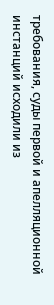требования, суды первой и апелляционной инстанций исходили из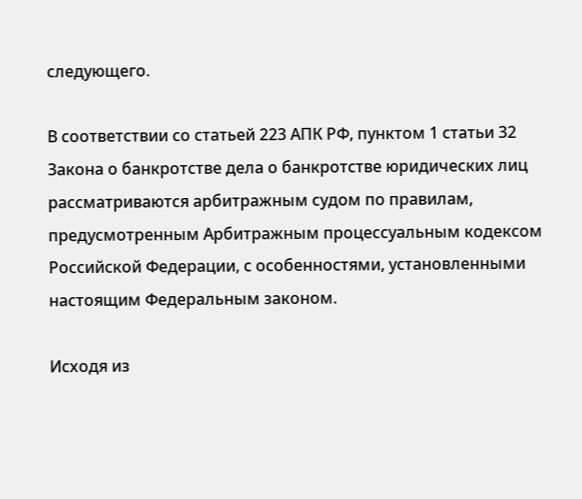следующего.

В соответствии со статьей 223 АПК РФ, пунктом 1 статьи 32 Закона о банкротстве дела о банкротстве юридических лиц рассматриваются арбитражным судом по правилам, предусмотренным Арбитражным процессуальным кодексом Российской Федерации, с особенностями, установленными настоящим Федеральным законом.

Исходя из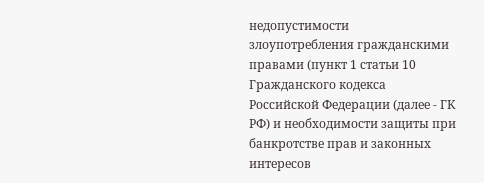недопустимости злоупотребления гражданскими правами (пункт 1 статьи 10 Гражданского кодекса Российской Федерации (далее - ГК РФ) и необходимости защиты при банкротстве прав и законных интересов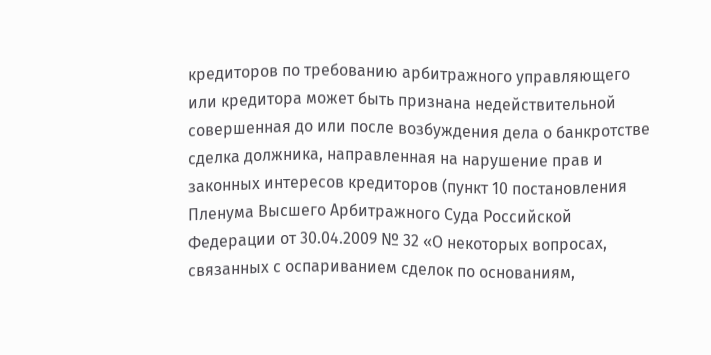кредиторов по требованию арбитражного управляющего или кредитора может быть признана недействительной совершенная до или после возбуждения дела о банкротстве сделка должника, направленная на нарушение прав и законных интересов кредиторов (пункт 10 постановления Пленума Высшего Арбитражного Суда Российской Федерации от 30.04.2009 № 32 «О некоторых вопросах, связанных с оспариванием сделок по основаниям,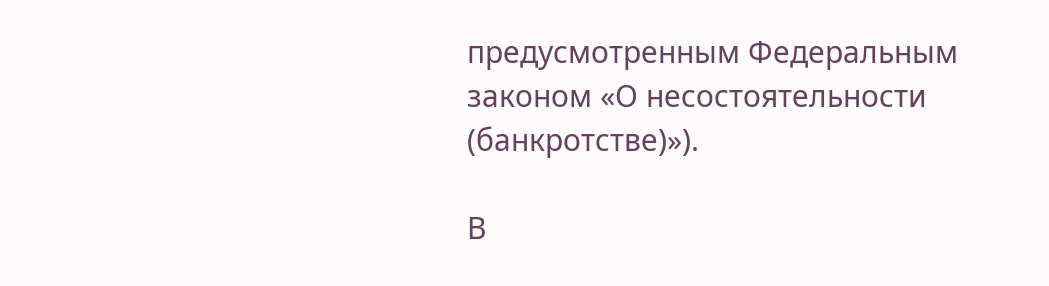предусмотренным Федеральным законом «О несостоятельности (банкротстве)»).

В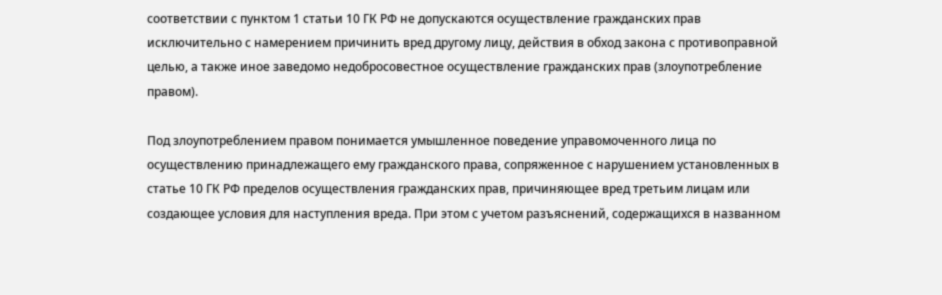соответствии с пунктом 1 статьи 10 ГК РФ не допускаются осуществление гражданских прав исключительно с намерением причинить вред другому лицу, действия в обход закона с противоправной целью, а также иное заведомо недобросовестное осуществление гражданских прав (злоупотребление правом).

Под злоупотреблением правом понимается умышленное поведение управомоченного лица по осуществлению принадлежащего ему гражданского права, сопряженное с нарушением установленных в статье 10 ГК РФ пределов осуществления гражданских прав, причиняющее вред третьим лицам или создающее условия для наступления вреда. При этом с учетом разъяснений, содержащихся в названном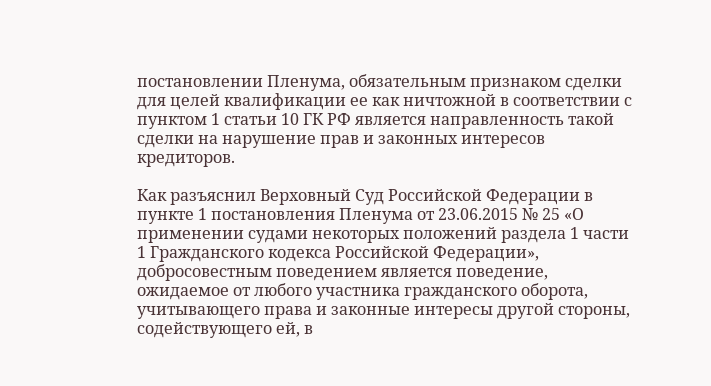постановлении Пленума, обязательным признаком сделки для целей квалификации ее как ничтожной в соответствии с пунктом 1 статьи 10 ГК РФ является направленность такой сделки на нарушение прав и законных интересов кредиторов.

Как разъяснил Верховный Суд Российской Федерации в пункте 1 постановления Пленума от 23.06.2015 № 25 «О применении судами некоторых положений раздела 1 части 1 Гражданского кодекса Российской Федерации», добросовестным поведением является поведение, ожидаемое от любого участника гражданского оборота, учитывающего права и законные интересы другой стороны, содействующего ей, в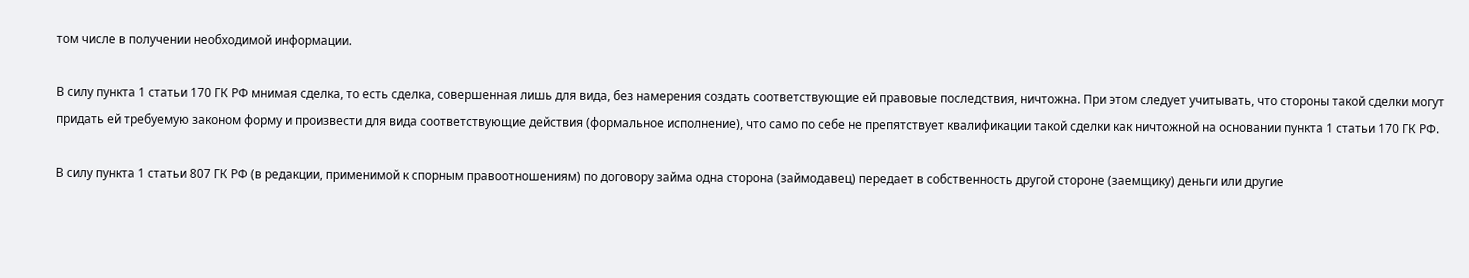том числе в получении необходимой информации.

В силу пункта 1 статьи 170 ГК РФ мнимая сделка, то есть сделка, совершенная лишь для вида, без намерения создать соответствующие ей правовые последствия, ничтожна. При этом следует учитывать, что стороны такой сделки могут придать ей требуемую законом форму и произвести для вида соответствующие действия (формальное исполнение), что само по себе не препятствует квалификации такой сделки как ничтожной на основании пункта 1 статьи 170 ГК РФ.

В силу пункта 1 статьи 807 ГК РФ (в редакции, применимой к спорным правоотношениям) по договору займа одна сторона (займодавец) передает в собственность другой стороне (заемщику) деньги или другие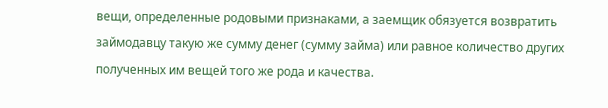вещи, определенные родовыми признаками, а заемщик обязуется возвратить займодавцу такую же сумму денег (сумму займа) или равное количество других полученных им вещей того же рода и качества.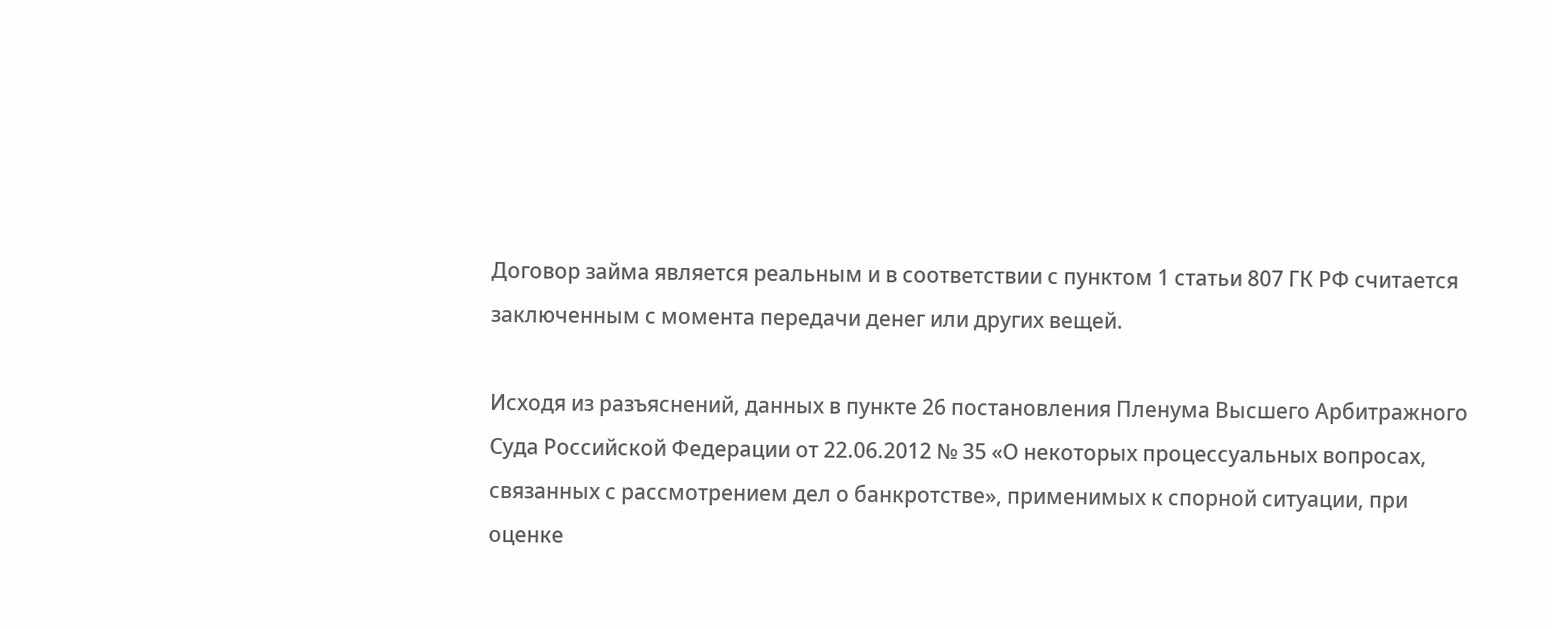Договор займа является реальным и в соответствии с пунктом 1 статьи 807 ГК РФ считается заключенным с момента передачи денег или других вещей.

Исходя из разъяснений, данных в пункте 26 постановления Пленума Высшего Арбитражного Суда Российской Федерации от 22.06.2012 № 35 «О некоторых процессуальных вопросах, связанных с рассмотрением дел о банкротстве», применимых к спорной ситуации, при оценке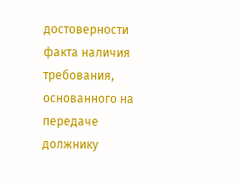достоверности факта наличия требования, основанного на передаче должнику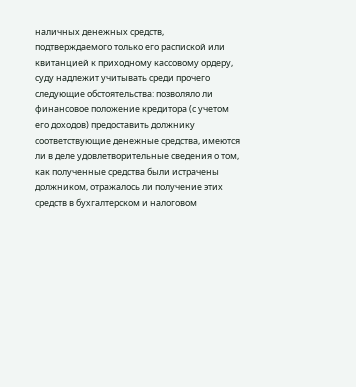наличных денежных средств, подтверждаемого только его распиской или квитанцией к приходному кассовому ордеру, суду надлежит учитывать среди прочего следующие обстоятельства: позволяло ли финансовое положение кредитора (с учетом его доходов) предоставить должнику соответствующие денежные средства, имеются ли в деле удовлетворительные сведения о том, как полученные средства были истрачены должником, отражалось ли получение этих средств в бухгалтерском и налоговом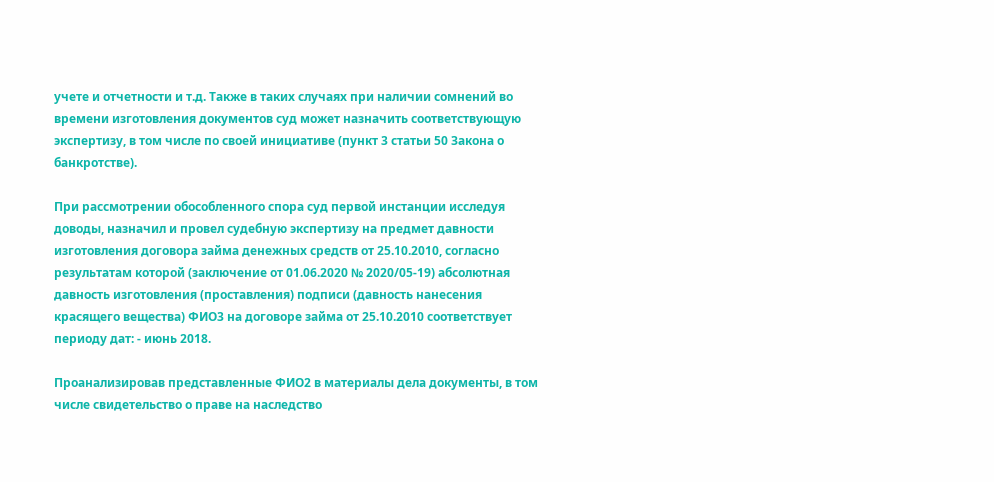учете и отчетности и т.д. Также в таких случаях при наличии сомнений во времени изготовления документов суд может назначить соответствующую экспертизу, в том числе по своей инициативе (пункт 3 статьи 50 Закона о банкротстве).

При рассмотрении обособленного спора суд первой инстанции исследуя доводы, назначил и провел судебную экспертизу на предмет давности изготовления договора займа денежных средств от 25.10.2010, согласно результатам которой (заключение от 01.06.2020 № 2020/05-19) абсолютная давность изготовления (проставления) подписи (давность нанесения красящего вещества) ФИО3 на договоре займа от 25.10.2010 соответствует периоду дат: - июнь 2018.

Проанализировав представленные ФИО2 в материалы дела документы, в том числе свидетельство о праве на наследство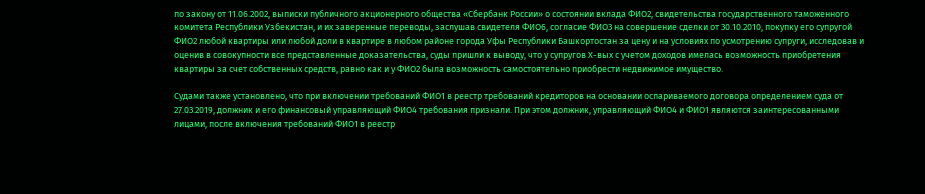по закону от 11.06.2002, выписки публичного акционерного общества «Сбербанк России» о состоянии вклада ФИО2, свидетельства государственного таможенного комитета Республики Узбекистан, и их заверенные переводы, заслушав свидетеля ФИО6, согласие ФИО3 на совершение сделки от 30.10.2010, покупку его супругой ФИО2 любой квартиры или любой доли в квартире в любом районе города Уфы Республики Башкортостан за цену и на условиях по усмотрению супруги, исследовав и оценив в совокупности все представленные доказательства, суды пришли к выводу, что у супругов Х-вых с учетом доходов имелась возможность приобретения квартиры за счет собственных средств, равно как и у ФИО2 была возможность самостоятельно приобрести недвижимое имущество.

Судами также установлено, что при включении требований ФИО1 в реестр требований кредиторов на основании оспариваемого договора определением суда от 27.03.2019, должник и его финансовый управляющий ФИО4 требования признали. При этом должник, управляющий ФИО4 и ФИО1 являются заинтересованными лицами, после включения требований ФИО1 в реестр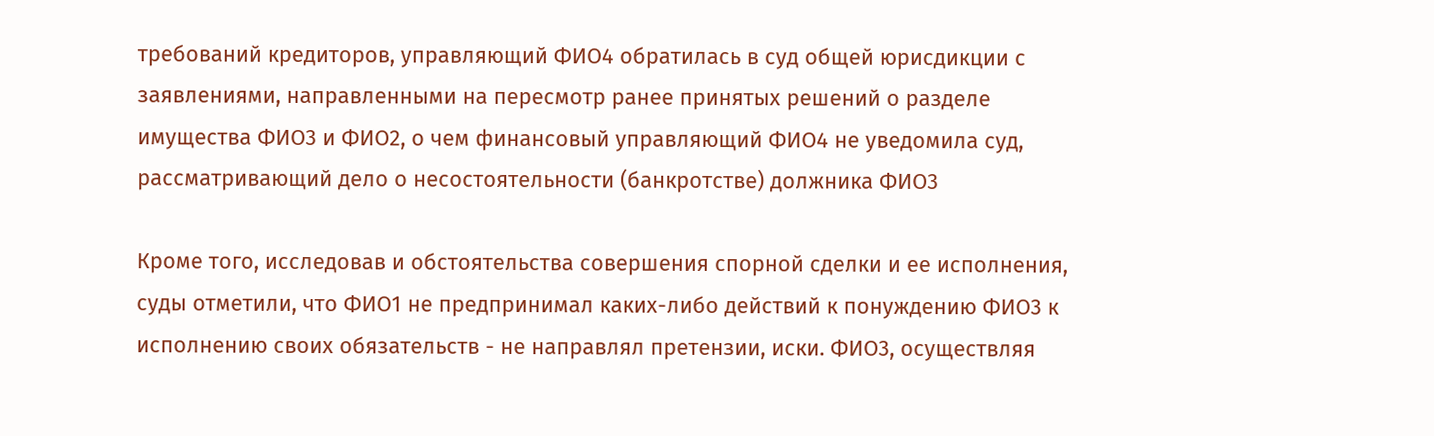требований кредиторов, управляющий ФИО4 обратилась в суд общей юрисдикции с заявлениями, направленными на пересмотр ранее принятых решений о разделе имущества ФИО3 и ФИО2, о чем финансовый управляющий ФИО4 не уведомила суд, рассматривающий дело о несостоятельности (банкротстве) должника ФИО3

Кроме того, исследовав и обстоятельства совершения спорной сделки и ее исполнения, суды отметили, что ФИО1 не предпринимал каких-либо действий к понуждению ФИО3 к исполнению своих обязательств - не направлял претензии, иски. ФИО3, осуществляя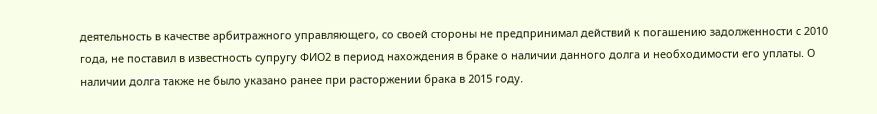деятельность в качестве арбитражного управляющего, со своей стороны не предпринимал действий к погашению задолженности с 2010 года, не поставил в известность супругу ФИО2 в период нахождения в браке о наличии данного долга и необходимости его уплаты. О наличии долга также не было указано ранее при расторжении брака в 2015 году.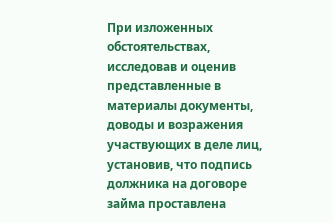При изложенных обстоятельствах, исследовав и оценив представленные в материалы документы, доводы и возражения участвующих в деле лиц, установив, что подпись должника на договоре займа проставлена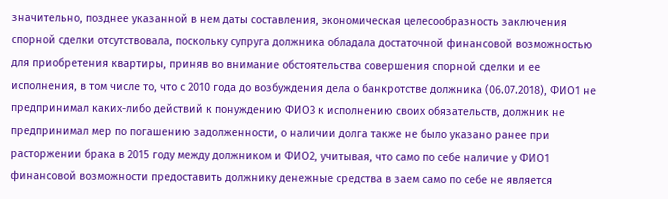значительно, позднее указанной в нем даты составления, экономическая целесообразность заключения спорной сделки отсутствовала, поскольку супруга должника обладала достаточной финансовой возможностью для приобретения квартиры, приняв во внимание обстоятельства совершения спорной сделки и ее исполнения, в том числе то, что с 2010 года до возбуждения дела о банкротстве должника (06.07.2018), ФИО1 не предпринимал каких-либо действий к понуждению ФИО3 к исполнению своих обязательств, должник не предпринимал мер по погашению задолженности, о наличии долга также не было указано ранее при расторжении брака в 2015 году между должником и ФИО2, учитывая, что само по себе наличие у ФИО1 финансовой возможности предоставить должнику денежные средства в заем само по себе не является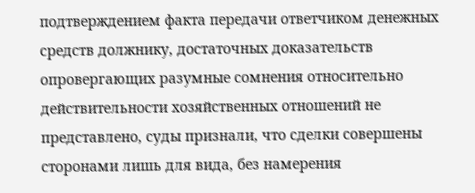подтверждением факта передачи ответчиком денежных средств должнику, достаточных доказательств опровергающих разумные сомнения относительно действительности хозяйственных отношений не представлено, суды признали, что сделки совершены сторонами лишь для вида, без намерения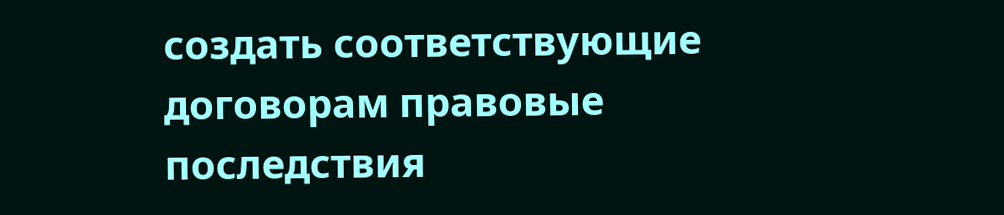создать соответствующие договорам правовые последствия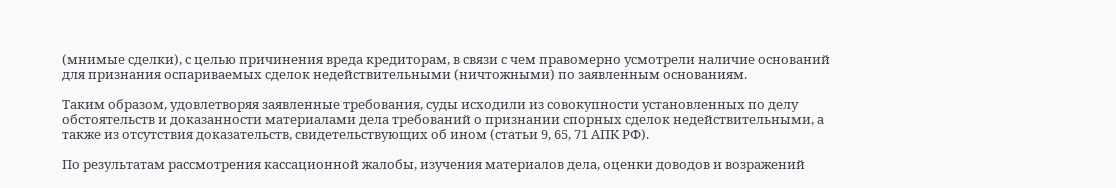(мнимые сделки), с целью причинения вреда кредиторам, в связи с чем правомерно усмотрели наличие оснований для признания оспариваемых сделок недействительными (ничтожными) по заявленным основаниям.

Таким образом, удовлетворяя заявленные требования, суды исходили из совокупности установленных по делу обстоятельств и доказанности материалами дела требований о признании спорных сделок недействительными, а также из отсутствия доказательств, свидетельствующих об ином (статьи 9, 65, 71 АПК РФ).

По результатам рассмотрения кассационной жалобы, изучения материалов дела, оценки доводов и возражений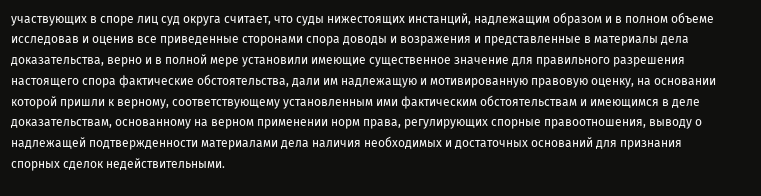участвующих в споре лиц суд округа считает, что суды нижестоящих инстанций, надлежащим образом и в полном объеме исследовав и оценив все приведенные сторонами спора доводы и возражения и представленные в материалы дела доказательства, верно и в полной мере установили имеющие существенное значение для правильного разрешения настоящего спора фактические обстоятельства, дали им надлежащую и мотивированную правовую оценку, на основании которой пришли к верному, соответствующему установленным ими фактическим обстоятельствам и имеющимся в деле доказательствам, основанному на верном применении норм права, регулирующих спорные правоотношения, выводу о надлежащей подтвержденности материалами дела наличия необходимых и достаточных оснований для признания спорных сделок недействительными.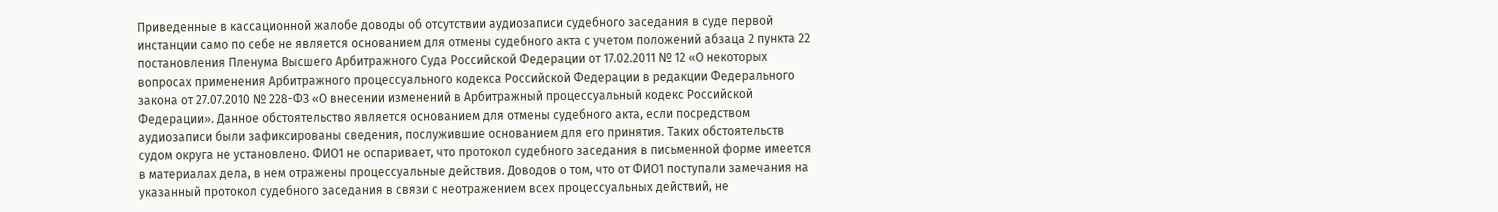Приведенные в кассационной жалобе доводы об отсутствии аудиозаписи судебного заседания в суде первой инстанции само по себе не является основанием для отмены судебного акта с учетом положений абзаца 2 пункта 22 постановления Пленума Высшего Арбитражного Суда Российской Федерации от 17.02.2011 № 12 «О некоторых вопросах применения Арбитражного процессуального кодекса Российской Федерации в редакции Федерального закона от 27.07.2010 № 228-ФЗ «О внесении изменений в Арбитражный процессуальный кодекс Российской Федерации». Данное обстоятельство является основанием для отмены судебного акта, если посредством аудиозаписи были зафиксированы сведения, послужившие основанием для его принятия. Таких обстоятельств судом округа не установлено. ФИО1 не оспаривает, что протокол судебного заседания в письменной форме имеется в материалах дела, в нем отражены процессуальные действия. Доводов о том, что от ФИО1 поступали замечания на указанный протокол судебного заседания в связи с неотражением всех процессуальных действий, не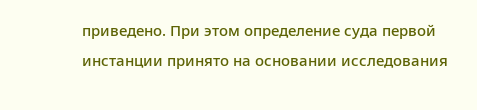приведено. При этом определение суда первой инстанции принято на основании исследования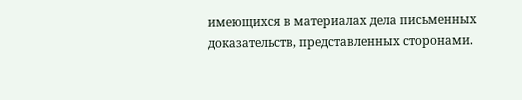имеющихся в материалах дела письменных доказательств, представленных сторонами.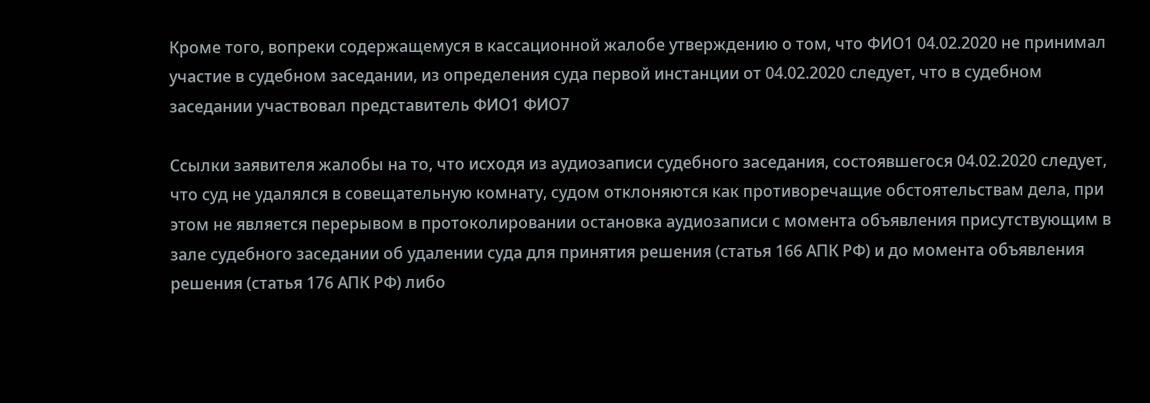Кроме того, вопреки содержащемуся в кассационной жалобе утверждению о том, что ФИО1 04.02.2020 не принимал участие в судебном заседании, из определения суда первой инстанции от 04.02.2020 следует, что в судебном заседании участвовал представитель ФИО1 ФИО7

Ссылки заявителя жалобы на то, что исходя из аудиозаписи судебного заседания, состоявшегося 04.02.2020 следует, что суд не удалялся в совещательную комнату, судом отклоняются как противоречащие обстоятельствам дела, при этом не является перерывом в протоколировании остановка аудиозаписи с момента объявления присутствующим в зале судебного заседании об удалении суда для принятия решения (статья 166 АПК РФ) и до момента объявления решения (статья 176 АПК РФ) либо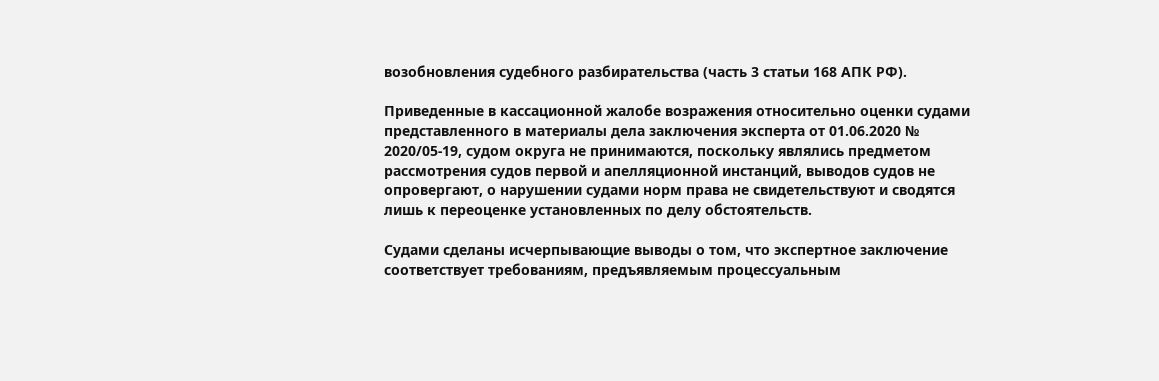возобновления судебного разбирательства (часть 3 статьи 168 АПК РФ).

Приведенные в кассационной жалобе возражения относительно оценки судами представленного в материалы дела заключения эксперта от 01.06.2020 № 2020/05-19, судом округа не принимаются, поскольку являлись предметом рассмотрения судов первой и апелляционной инстанций, выводов судов не опровергают, о нарушении судами норм права не свидетельствуют и сводятся лишь к переоценке установленных по делу обстоятельств.

Судами сделаны исчерпывающие выводы о том, что экспертное заключение соответствует требованиям, предъявляемым процессуальным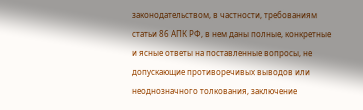законодательством, в частности, требованиям статьи 86 АПК РФ, в нем даны полные, конкретные и ясные ответы на поставленные вопросы, не допускающие противоречивых выводов или неоднозначного толкования, заключение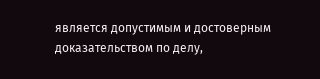является допустимым и достоверным доказательством по делу,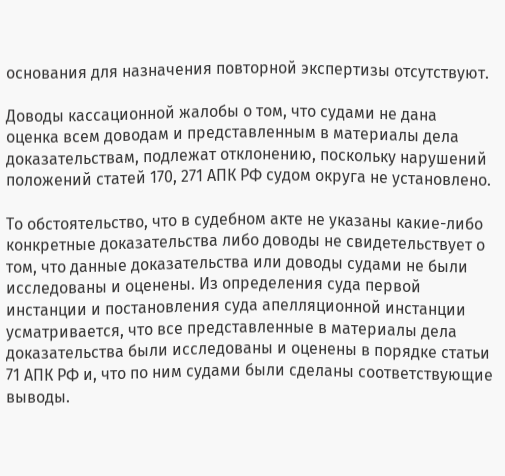основания для назначения повторной экспертизы отсутствуют.

Доводы кассационной жалобы о том, что судами не дана оценка всем доводам и представленным в материалы дела доказательствам, подлежат отклонению, поскольку нарушений положений статей 170, 271 АПК РФ судом округа не установлено.

То обстоятельство, что в судебном акте не указаны какие-либо конкретные доказательства либо доводы не свидетельствует о том, что данные доказательства или доводы судами не были исследованы и оценены. Из определения суда первой инстанции и постановления суда апелляционной инстанции усматривается, что все представленные в материалы дела доказательства были исследованы и оценены в порядке статьи 71 АПК РФ и, что по ним судами были сделаны соответствующие выводы.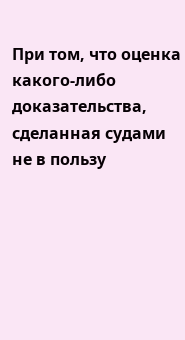При том, что оценка какого-либо доказательства, сделанная судами не в пользу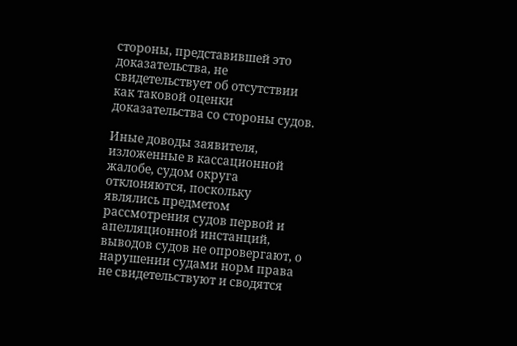стороны, представившей это доказательства, не свидетельствует об отсутствии как таковой оценки доказательства со стороны судов.

Иные доводы заявителя, изложенные в кассационной жалобе, судом округа отклоняются, поскольку являлись предметом рассмотрения судов первой и апелляционной инстанций, выводов судов не опровергают, о нарушении судами норм права не свидетельствуют и сводятся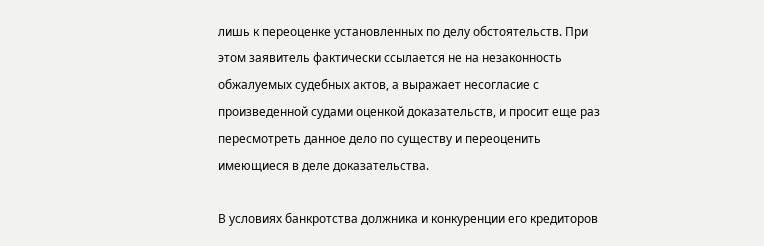лишь к переоценке установленных по делу обстоятельств. При этом заявитель фактически ссылается не на незаконность обжалуемых судебных актов, а выражает несогласие с произведенной судами оценкой доказательств, и просит еще раз пересмотреть данное дело по существу и переоценить имеющиеся в деле доказательства.

В условиях банкротства должника и конкуренции его кредиторов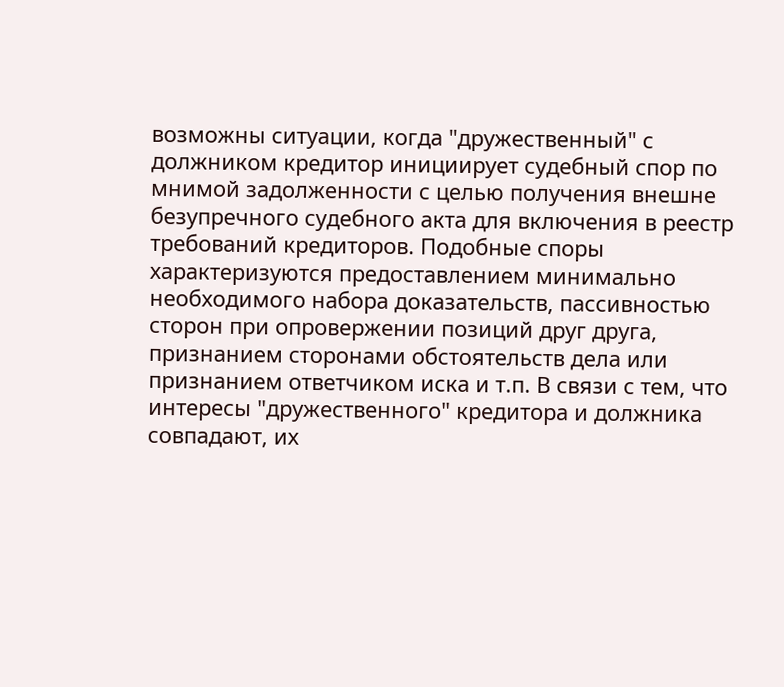возможны ситуации, когда "дружественный" с должником кредитор инициирует судебный спор по мнимой задолженности с целью получения внешне безупречного судебного акта для включения в реестр требований кредиторов. Подобные споры характеризуются предоставлением минимально необходимого набора доказательств, пассивностью сторон при опровержении позиций друг друга, признанием сторонами обстоятельств дела или признанием ответчиком иска и т.п. В связи с тем, что интересы "дружественного" кредитора и должника совпадают, их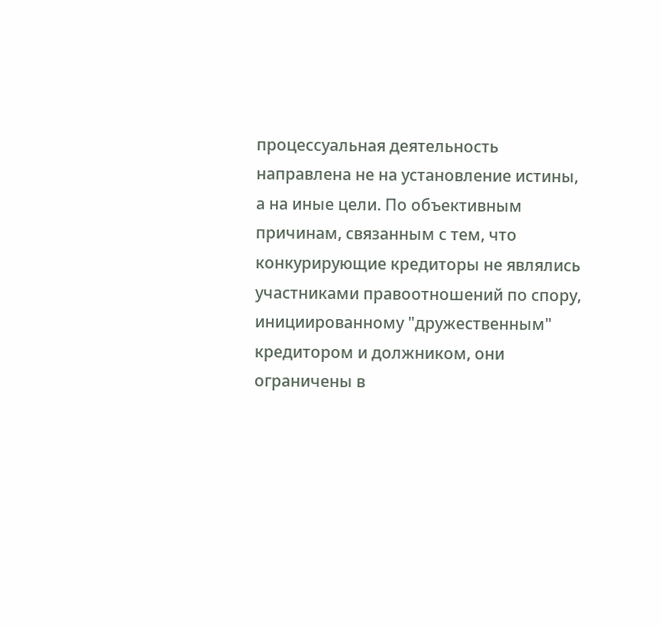процессуальная деятельность направлена не на установление истины, а на иные цели. По объективным причинам, связанным с тем, что конкурирующие кредиторы не являлись участниками правоотношений по спору, инициированному "дружественным" кредитором и должником, они ограничены в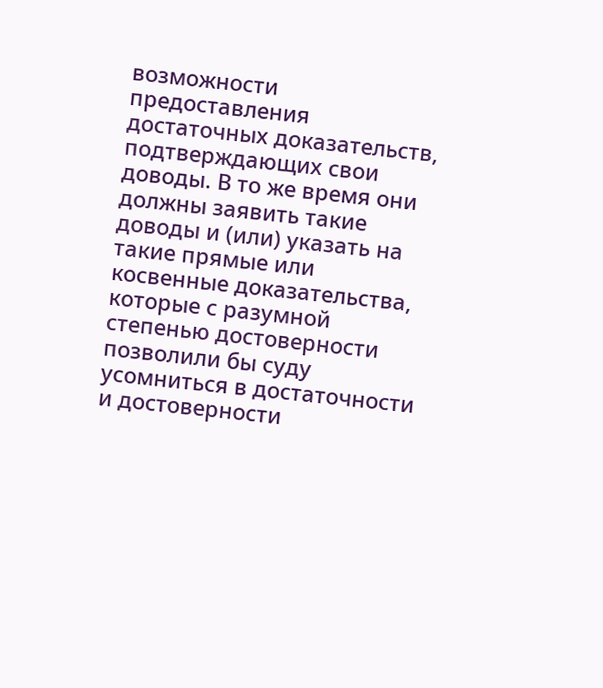возможности предоставления достаточных доказательств, подтверждающих свои доводы. В то же время они должны заявить такие доводы и (или) указать на такие прямые или косвенные доказательства, которые с разумной степенью достоверности позволили бы суду усомниться в достаточности и достоверности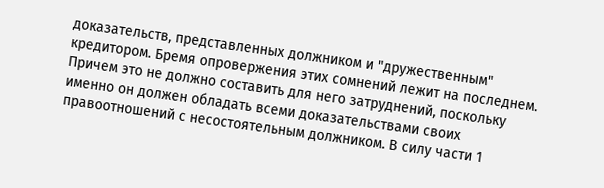доказательств, представленных должником и "дружественным" кредитором. Бремя опровержения этих сомнений лежит на последнем. Причем это не должно составить для него затруднений, поскольку именно он должен обладать всеми доказательствами своих правоотношений с несостоятельным должником. В силу части 1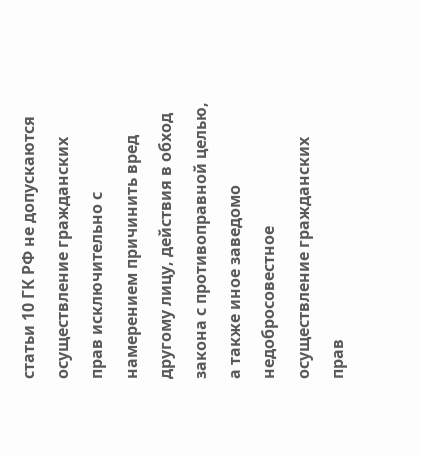статьи 10 ГК РФ не допускаются осуществление гражданских прав исключительно с намерением причинить вред другому лицу, действия в обход закона с противоправной целью, а также иное заведомо недобросовестное осуществление гражданских прав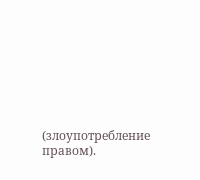(злоупотребление правом).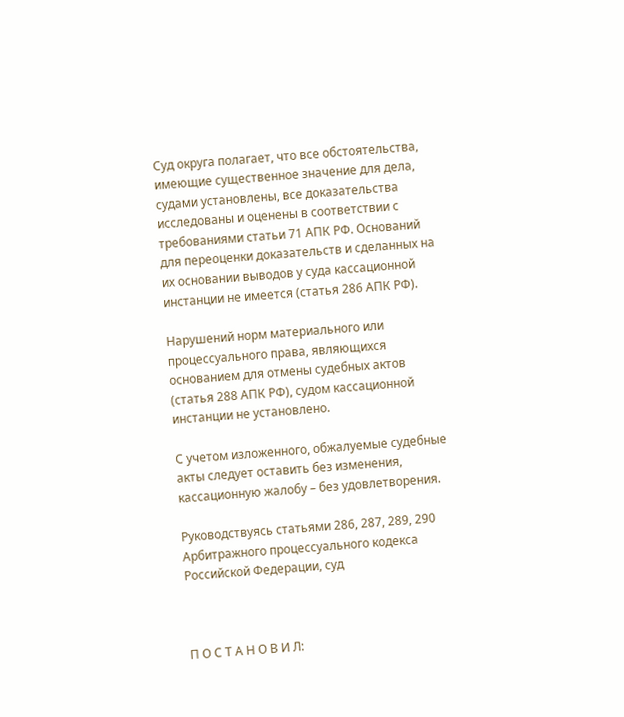Суд округа полагает, что все обстоятельства, имеющие существенное значение для дела, судами установлены, все доказательства исследованы и оценены в соответствии с требованиями статьи 71 АПК РФ. Оснований для переоценки доказательств и сделанных на их основании выводов у суда кассационной инстанции не имеется (статья 286 АПК РФ).

Нарушений норм материального или процессуального права, являющихся основанием для отмены судебных актов (статья 288 АПК РФ), судом кассационной инстанции не установлено.

С учетом изложенного, обжалуемые судебные акты следует оставить без изменения, кассационную жалобу – без удовлетворения.

Руководствуясь статьями 286, 287, 289, 290 Арбитражного процессуального кодекса Российской Федерации, суд



П О С Т А Н О В И Л: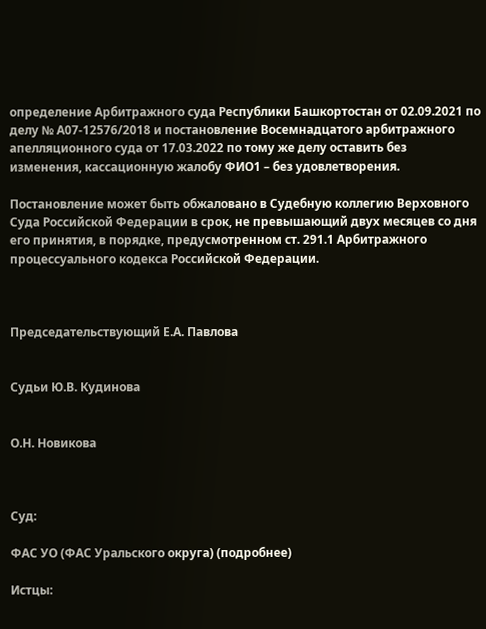определение Арбитражного суда Республики Башкортостан от 02.09.2021 по делу № А07-12576/2018 и постановление Восемнадцатого арбитражного апелляционного суда от 17.03.2022 по тому же делу оставить без изменения, кассационную жалобу ФИО1 – без удовлетворения.

Постановление может быть обжаловано в Судебную коллегию Верховного Суда Российской Федерации в срок, не превышающий двух месяцев со дня его принятия, в порядке, предусмотренном ст. 291.1 Арбитражного процессуального кодекса Российской Федерации.



Председательствующий Е.А. Павлова


Судьи Ю.В. Кудинова


О.Н. Новикова



Суд:

ФАС УО (ФАС Уральского округа) (подробнее)

Истцы: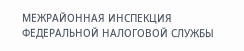МЕЖРАЙОННАЯ ИНСПЕКЦИЯ ФЕДЕРАЛЬНОЙ НАЛОГОВОЙ СЛУЖБЫ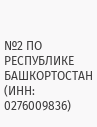№2 ПО РЕСПУБЛИКЕ БАШКОРТОСТАН (ИНН: 0276009836)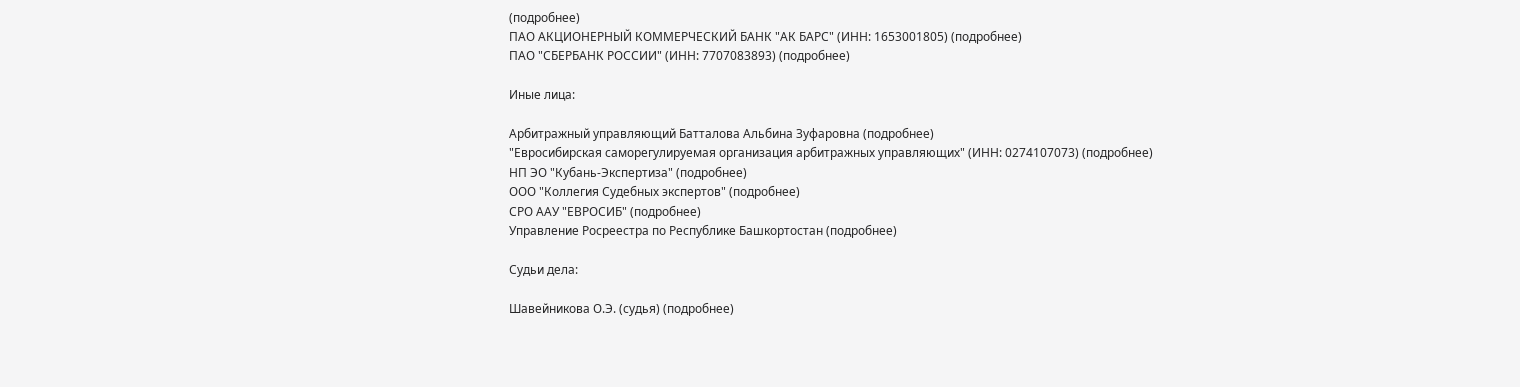(подробнее)
ПАО АКЦИОНЕРНЫЙ КОММЕРЧЕСКИЙ БАНК "АК БАРС" (ИНН: 1653001805) (подробнее)
ПАО "СБЕРБАНК РОССИИ" (ИНН: 7707083893) (подробнее)

Иные лица:

Арбитражный управляющий Батталова Альбина Зуфаровна (подробнее)
"Евросибирская саморегулируемая организация арбитражных управляющих" (ИНН: 0274107073) (подробнее)
НП ЭО "Кубань-Экспертиза" (подробнее)
ООО "Коллегия Судебных экспертов" (подробнее)
СРО ААУ "ЕВРОСИБ" (подробнее)
Управление Росреестра по Республике Башкортостан (подробнее)

Судьи дела:

Шавейникова О.Э. (судья) (подробнее)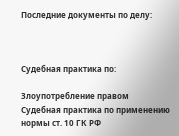Последние документы по делу:



Судебная практика по:

Злоупотребление правом
Судебная практика по применению нормы ст. 10 ГК РФ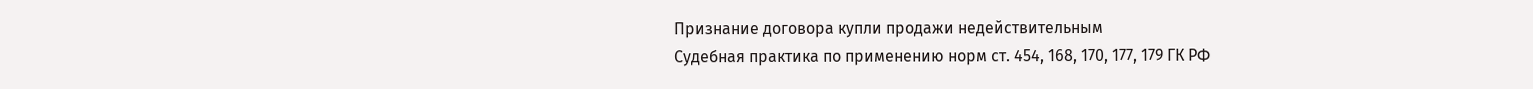Признание договора купли продажи недействительным
Судебная практика по применению норм ст. 454, 168, 170, 177, 179 ГК РФ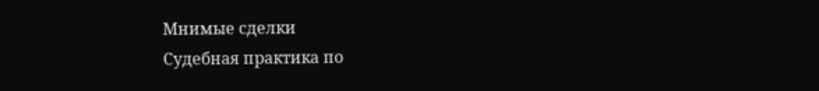Мнимые сделки
Судебная практика по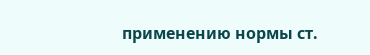применению нормы ст.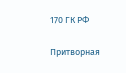170 ГК РФ

Притворная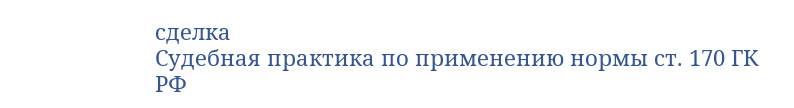сделка
Судебная практика по применению нормы ст. 170 ГК РФ